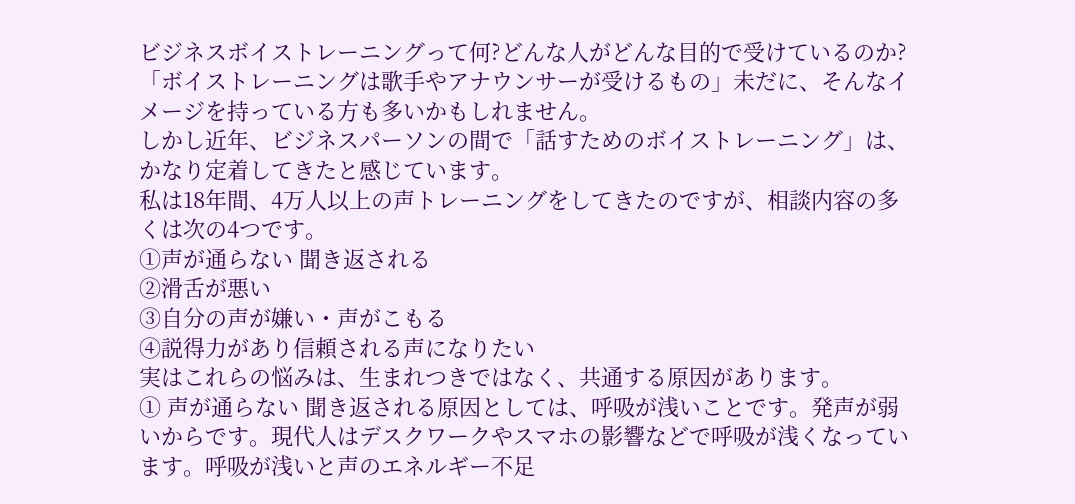ビジネスボイストレーニングって何?どんな人がどんな目的で受けているのか?
「ボイストレーニングは歌手やアナウンサーが受けるもの」未だに、そんなイメージを持っている方も多いかもしれません。
しかし近年、ビジネスパーソンの間で「話すためのボイストレーニング」は、かなり定着してきたと感じています。
私は18年間、4万人以上の声トレーニングをしてきたのですが、相談内容の多くは次の4つです。
①声が通らない 聞き返される
②滑舌が悪い
③自分の声が嫌い・声がこもる
④説得力があり信頼される声になりたい
実はこれらの悩みは、生まれつきではなく、共通する原因があります。
① 声が通らない 聞き返される原因としては、呼吸が浅いことです。発声が弱いからです。現代人はデスクワークやスマホの影響などで呼吸が浅くなっています。呼吸が浅いと声のエネルギー不足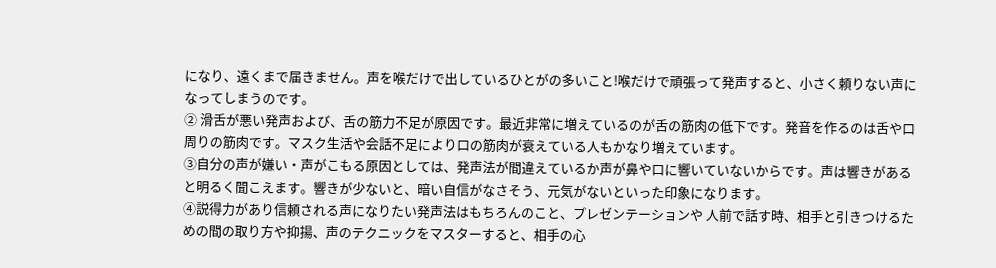になり、遠くまで届きません。声を喉だけで出しているひとがの多いこと!喉だけで頑張って発声すると、小さく頼りない声になってしまうのです。
② 滑舌が悪い発声および、舌の筋力不足が原因です。最近非常に増えているのが舌の筋肉の低下です。発音を作るのは舌や口周りの筋肉です。マスク生活や会話不足により口の筋肉が衰えている人もかなり増えています。
③自分の声が嫌い・声がこもる原因としては、発声法が間違えているか声が鼻や口に響いていないからです。声は響きがあると明るく聞こえます。響きが少ないと、暗い自信がなさそう、元気がないといった印象になります。
④説得力があり信頼される声になりたい発声法はもちろんのこと、プレゼンテーションや 人前で話す時、相手と引きつけるための間の取り方や抑揚、声のテクニックをマスターすると、相手の心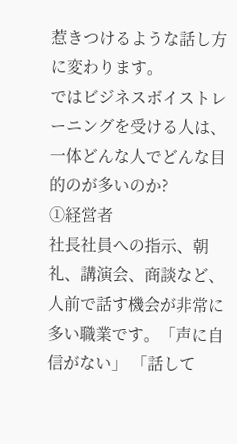惹きつけるような話し方に変わります。
ではビジネスボイストレーニングを受ける人は、一体どんな人でどんな目的のが多いのか?
①経営者
社長社員への指示、朝礼、講演会、商談など、人前で話す機会が非常に多い職業です。「声に自信がない」 「話して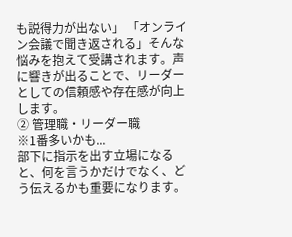も説得力が出ない」 「オンライン会議で聞き返される」そんな悩みを抱えて受講されます。声に響きが出ることで、リーダーとしての信頼感や存在感が向上します。
② 管理職・リーダー職
※1番多いかも...
部下に指示を出す立場になると、何を言うかだけでなく、どう伝えるかも重要になります。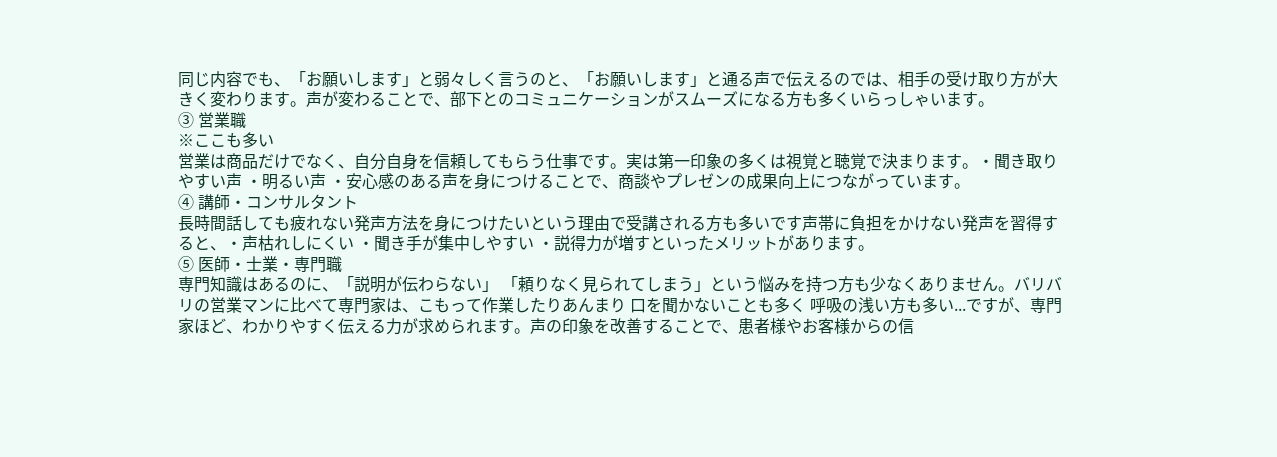同じ内容でも、「お願いします」と弱々しく言うのと、「お願いします」と通る声で伝えるのでは、相手の受け取り方が大きく変わります。声が変わることで、部下とのコミュニケーションがスムーズになる方も多くいらっしゃいます。
③ 営業職
※ここも多い
営業は商品だけでなく、自分自身を信頼してもらう仕事です。実は第一印象の多くは視覚と聴覚で決まります。・聞き取りやすい声 ・明るい声 ・安心感のある声を身につけることで、商談やプレゼンの成果向上につながっています。
④ 講師・コンサルタント
長時間話しても疲れない発声方法を身につけたいという理由で受講される方も多いです声帯に負担をかけない発声を習得すると、・声枯れしにくい ・聞き手が集中しやすい ・説得力が増すといったメリットがあります。
⑤ 医師・士業・専門職
専門知識はあるのに、「説明が伝わらない」 「頼りなく見られてしまう」という悩みを持つ方も少なくありません。バリバリの営業マンに比べて専門家は、こもって作業したりあんまり 口を聞かないことも多く 呼吸の浅い方も多い...ですが、専門家ほど、わかりやすく伝える力が求められます。声の印象を改善することで、患者様やお客様からの信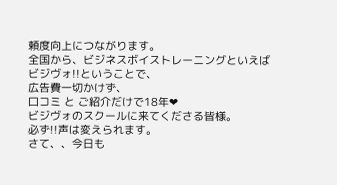頼度向上につながります。
全国から、ビジネスボイストレーニングといえばビジヴォ!!ということで、
広告費一切かけず、
口コミ と ご紹介だけで18年❤
ビジヴォのスクールに来てくださる皆様。
必ず!!声は変えられます。
さて、、今日も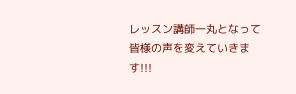レッスン講師一丸となって
皆様の声を変えていきます!!!